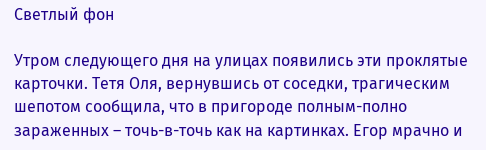Светлый фон

Утром следующего дня на улицах появились эти проклятые карточки. Тетя Оля, вернувшись от соседки, трагическим шепотом сообщила, что в пригороде полным-полно зараженных – точь-в-точь как на картинках. Егор мрачно и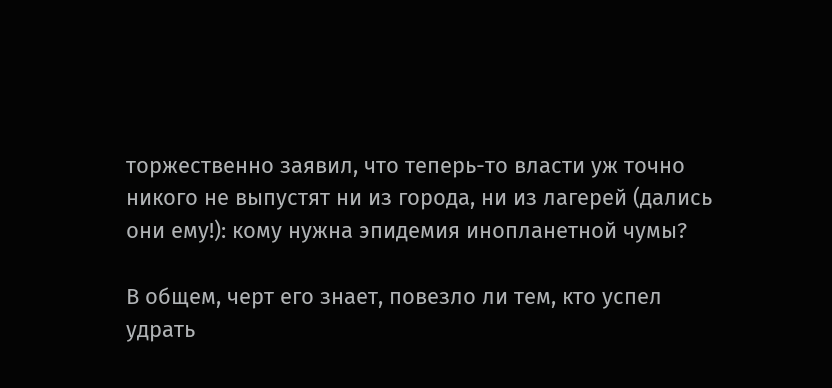торжественно заявил, что теперь-то власти уж точно никого не выпустят ни из города, ни из лагерей (дались они ему!): кому нужна эпидемия инопланетной чумы?

В общем, черт его знает, повезло ли тем, кто успел удрать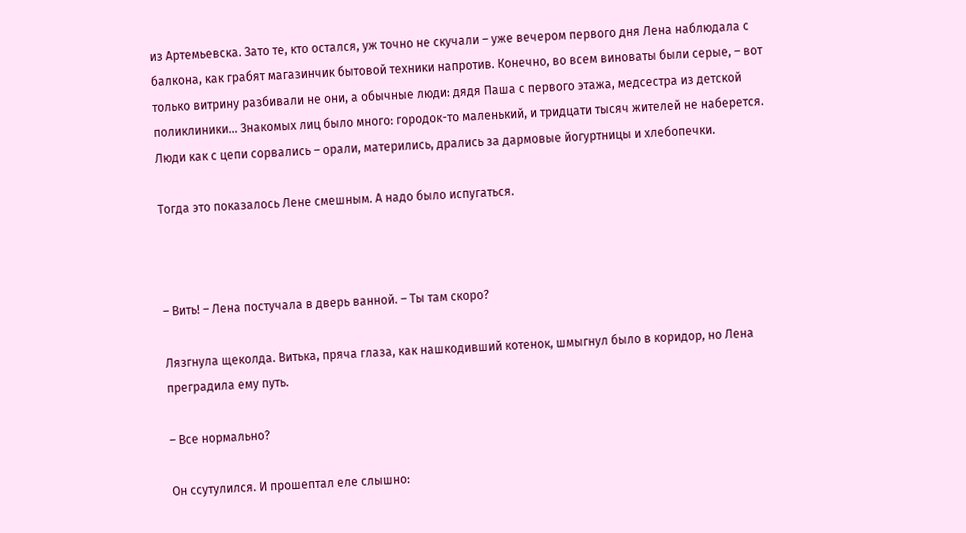из Артемьевска. Зато те, кто остался, уж точно не скучали – уже вечером первого дня Лена наблюдала с балкона, как грабят магазинчик бытовой техники напротив. Конечно, во всем виноваты были серые, – вот только витрину разбивали не они, а обычные люди: дядя Паша с первого этажа, медсестра из детской поликлиники… Знакомых лиц было много: городок-то маленький, и тридцати тысяч жителей не наберется. Люди как с цепи сорвались – орали, матерились, дрались за дармовые йогуртницы и хлебопечки.

Тогда это показалось Лене смешным. А надо было испугаться.



– Вить! – Лена постучала в дверь ванной. – Ты там скоро?

Лязгнула щеколда. Витька, пряча глаза, как нашкодивший котенок, шмыгнул было в коридор, но Лена преградила ему путь.

– Все нормально?

Он ссутулился. И прошептал еле слышно: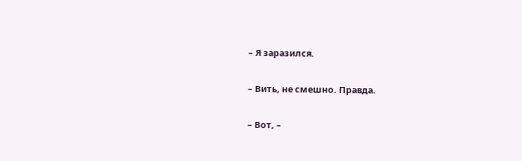– Я заразился.

– Вить, не смешно. Правда.

– Вот, –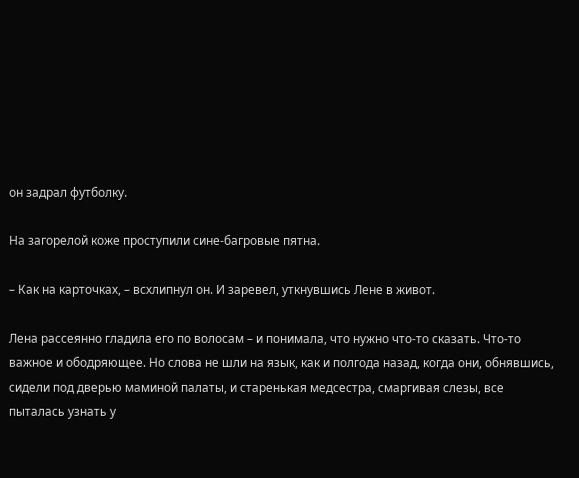он задрал футболку.

На загорелой коже проступили сине-багровые пятна.

– Как на карточках, – всхлипнул он. И заревел, уткнувшись Лене в живот.

Лена рассеянно гладила его по волосам – и понимала, что нужно что-то сказать. Что-то важное и ободряющее. Но слова не шли на язык, как и полгода назад, когда они, обнявшись, сидели под дверью маминой палаты, и старенькая медсестра, смаргивая слезы, все пыталась узнать у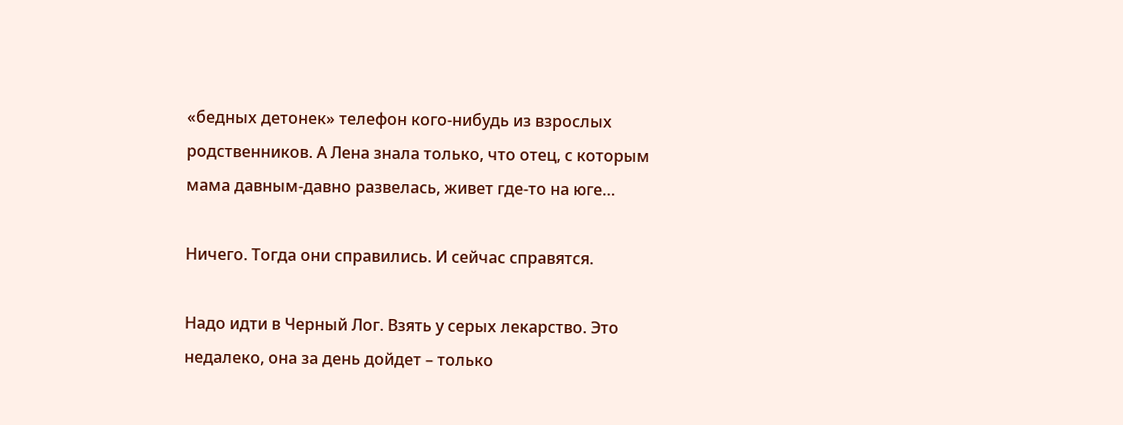«бедных детонек» телефон кого-нибудь из взрослых родственников. А Лена знала только, что отец, с которым мама давным-давно развелась, живет где-то на юге…

Ничего. Тогда они справились. И сейчас справятся.

Надо идти в Черный Лог. Взять у серых лекарство. Это недалеко, она за день дойдет – только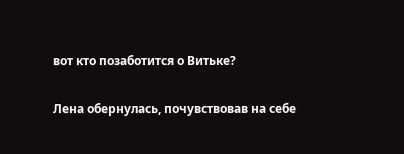вот кто позаботится о Витьке?

Лена обернулась, почувствовав на себе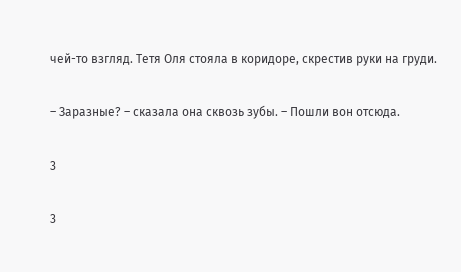чей-то взгляд. Тетя Оля стояла в коридоре, скрестив руки на груди.

– Заразные? – сказала она сквозь зубы. – Пошли вон отсюда.

3

3